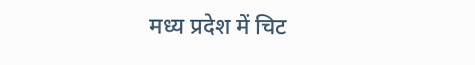मध्य प्रदेश में चिट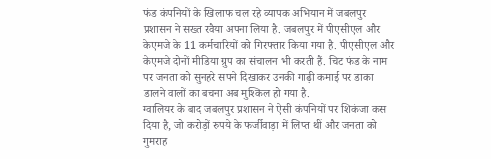फंड कंपनियों के खिलाफ चल रहे व्यापक अभियान में जबलपुर प्रशासन ने सख्त रवैया अपना लिया है. जबलपुर में पीएसीएल और केएमजे के 11 कर्मचारियों को गिरफ्तार किया गया है. पीएसीएल और केएमजे दोनों मीडिया ग्रुप का संचालन भी करती हैं. चिट फंड के नाम पर जनता को सुनहरे सपने दिखाकर उनकी गाढ़ी कमाई पर डाका डालने वालों का बचना अब मुश्किल हो गया है.
ग्वालियर के बाद जबलपुर प्रशासन ने ऐसी कंपनियों पर शिकंजा कस दिया है, जो करोड़ों रुपये के फर्जीवाड़ा में लिप्त थीं और जनता को गुमराह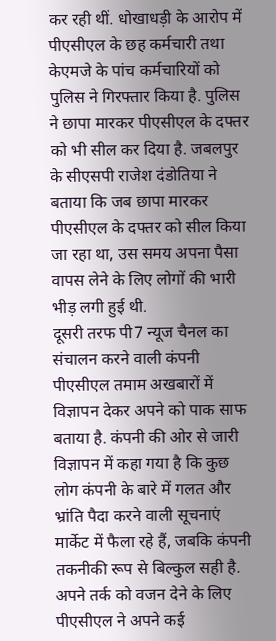कर रही थीं. धोखाधड़ी के आरोप में पीएसीएल के छह कर्मचारी तथा केएमजे के पांच कर्मचारियों को पुलिस ने गिरफ्तार किया है. पुलिस ने छापा मारकर पीएसीएल के दफ्तर को भी सील कर दिया है. जबलपुर के सीएसपी राजेश दंडोतिया ने बताया कि जब छापा मारकर पीएसीएल के दफ्तर को सील किया जा रहा था, उस समय अपना पैसा वापस लेने के लिए लोगों की भारी भीड़ लगी हुई थी.
दूसरी तरफ पी7 न्यूज चैनल का संचालन करने वाली कंपनी पीएसीएल तमाम अखबारों में विज्ञापन देकर अपने को पाक साफ बताया है. कंपनी की ओर से जारी विज्ञापन में कहा गया है कि कुछ लोग कंपनी के बारे में गलत और भ्रांति पैदा करने वाली सूचनाएं मार्केट में फैला रहे हैं, जबकि कंपनी तकनीकी रूप से बिल्कुल सही है. अपने तर्क को वजन देने के लिए पीएसीएल ने अपने कई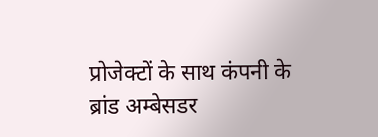प्रोजेक्टों के साथ कंपनी के ब्रांड अम्बेसडर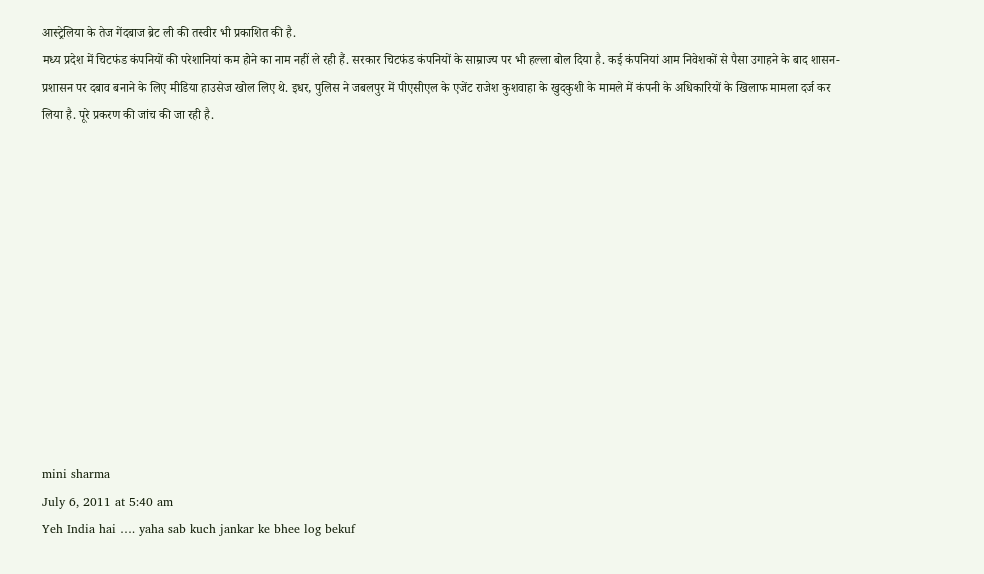आस्ट्रेलिया के तेज गेंदबाज ब्रेट ली की तस्वीर भी प्रकाशित की है.
मध्य प्रदेश में चिटफंड कंपनियों की परेशानियां कम होने का नाम नहीं ले रही हैं. सरकार चिटफंड कंपनियों के साम्राज्य पर भी हल्ला बोल दिया है. कई कंपनियां आम निवेशकों से पैसा उगाहने के बाद शासन-प्रशासन पर दबाव बनाने के लिए मीडिया हाउसेज खोल लिए थे. इधर, पुलिस ने जबलपुर में पीएसीएल के एजेंट राजेश कुशवाहा के खुदकुशी के मामले में कंपनी के अधिकारियों के खिलाफ मामला दर्ज कर लिया है. पूरे प्रकरण की जांच की जा रही है.












mini sharma
July 6, 2011 at 5:40 am
Yeh India hai …. yaha sab kuch jankar ke bhee log bekuf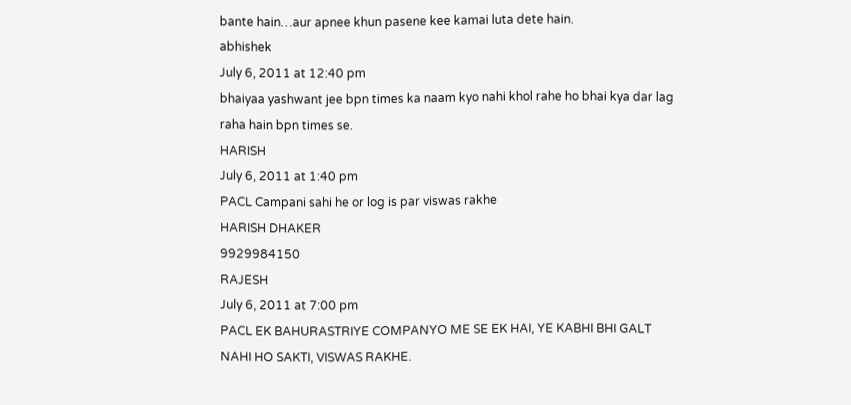bante hain…aur apnee khun pasene kee kamai luta dete hain.
abhishek
July 6, 2011 at 12:40 pm
bhaiyaa yashwant jee bpn times ka naam kyo nahi khol rahe ho bhai kya dar lag raha hain bpn times se.
HARISH
July 6, 2011 at 1:40 pm
PACL Campani sahi he or log is par viswas rakhe
HARISH DHAKER
9929984150
RAJESH
July 6, 2011 at 7:00 pm
PACL EK BAHURASTRIYE COMPANYO ME SE EK HAI, YE KABHI BHI GALT NAHI HO SAKTI, VISWAS RAKHE.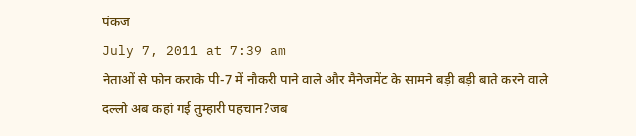पंकज
July 7, 2011 at 7:39 am
नेताओं से फोन कराके पी-7 में नौकरी पाने वाले और मैनेजमेंट के सामने बड़ी बड़ी बाते करने वाले दल्लो अब कहां गई तुम्हारी पहचान?जब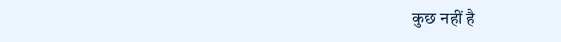कुछ नहीं है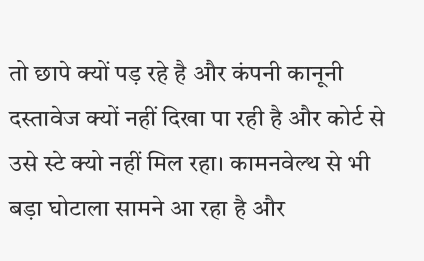तो छापे क्यों पड़ रहे है और कंपनी कानूनी दस्तावेज क्यों नहीं दिखा पा रही है और कोर्ट से उसे स्टे क्यो नहीं मिल रहा। कामनवेल्थ से भी बड़ा घोटाला सामने आ रहा है और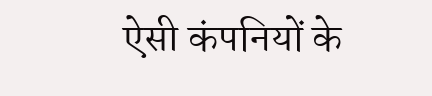ऐसी कंपनियों के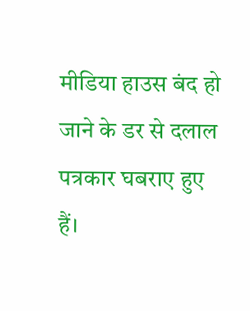मीडिया हाउस बंद हो जाने के डर से दलाल पत्रकार घबराए हुए हैं।